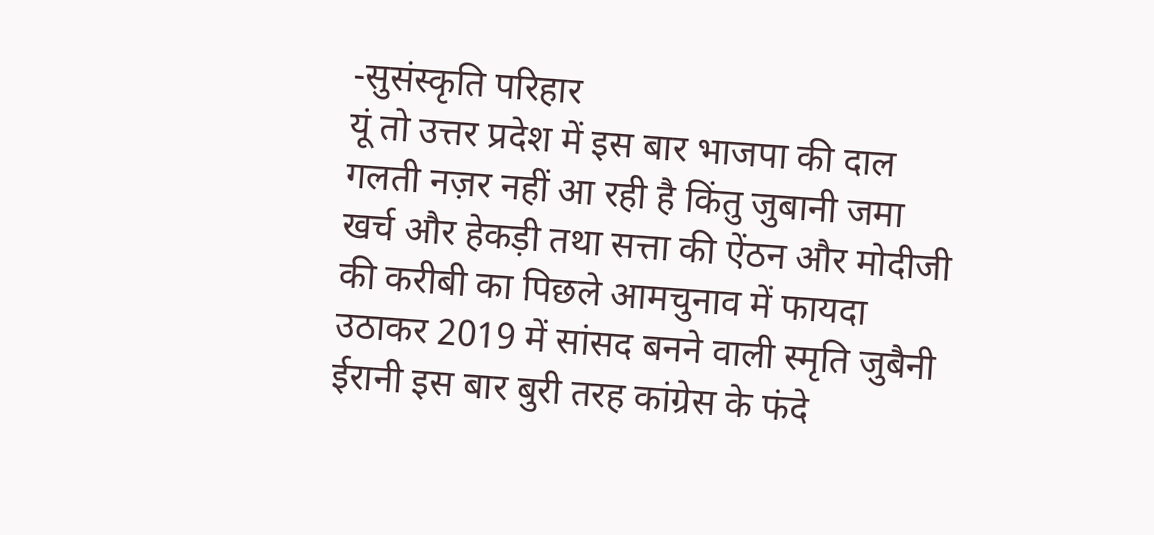-सुसंस्कृति परिहार
यूं तो उत्तर प्रदेश में इस बार भाजपा की दाल गलती नज़र नहीं आ रही है किंतु जुबानी जमा खर्च और हेकड़ी तथा सत्ता की ऐंठन और मोदीजी की करीबी का पिछले आमचुनाव में फायदा उठाकर 2019 में सांसद बनने वाली स्मृति जुबैनी ईरानी इस बार बुरी तरह कांग्रेस के फंदे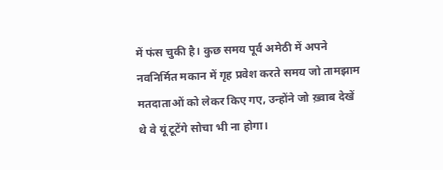में फंस चुकी है। कुछ समय पूर्व अमेठी में अपने नवनिर्मित मकान में गृह प्रवेश करते समय जो तामझाम मतदाताओं को लेकर किए गए, उन्होंने जो ख़्वाब देखें थे वे यूं टूटेंगे सोचा भी ना होगा।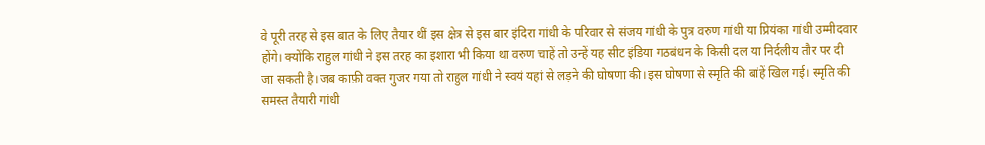वे पूरी तरह से इस बात के लिए तैयार थीं इस क्षेत्र से इस बार इंदिरा गांधी के परिवार से संजय गांधी के पुत्र वरुण गांधी या प्रियंका गांधी उम्मीदवार होंगे। क्योंकि राहुल गांधी ने इस तरह का इशारा भी किया था वरुण चाहें तो उन्हें यह सीट इंडिया गठबंधन के किसी दल या निर्दलीय तौर पर दी जा सकती है।जब काफ़ी वक्त गुजर गया तो राहुल गांधी ने स्वयं यहां से लड़ने की घोषणा की।इस घोषणा से स्मृति की बांहें खिल गई। स्मृति की समस्त तैयारी गांधी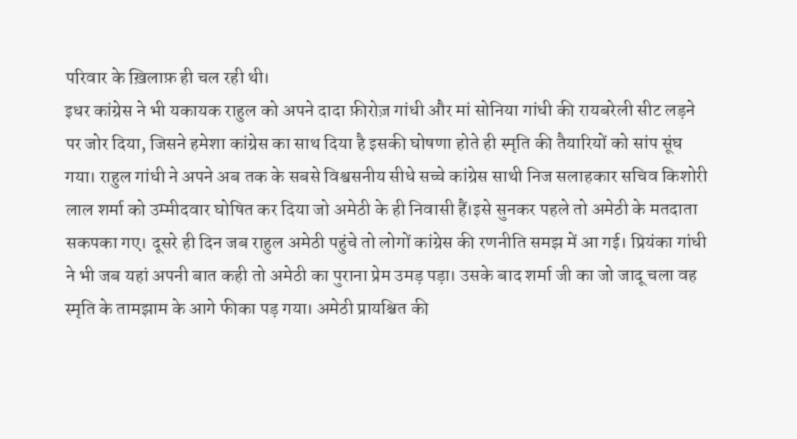परिवार के ख़िलाफ़ ही चल रही थी।
इधर कांग्रेस ने भी यकायक राहुल को अपने दादा फ़ीरोज़ गांधी और मां सोनिया गांधी की रायबरेली सीट लड़ने पर जोर दिया, जिसने हमेशा कांग्रेस का साथ दिया है इसकी घोषणा होते ही स्मृति की तैयारियों को सांप सूंघ गया। राहुल गांधी ने अपने अब तक के सबसे विश्वसनीय सीधे सच्चे कांग्रेस साथी निज सलाहकार सचिव किशोरी लाल शर्मा को उम्मीदवार घोषित कर दिया जो अमेठी के ही निवासी हैं।इसे सुनकर पहले तो अमेठी के मतदाता सकपका गए। दूसरे ही दिन जब राहुल अमेठी पहुंचे तो लोगों कांग्रेस की रणनीति समझ में आ गई। प्रियंका गांधी ने भी जब यहां अपनी बात कही तो अमेठी का पुराना प्रेम उमड़ पड़ा। उसके बाद शर्मा जी का जो जादू चला वह स्मृति के तामझाम के आगे फीका पड़ गया। अमेठी प्रायश्चित की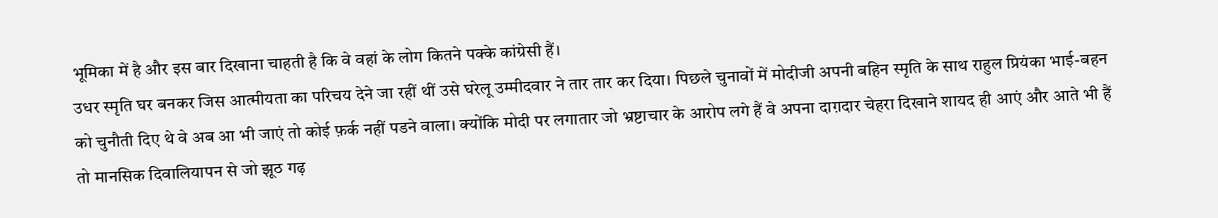भूमिका में है और इस बार दिखाना चाहती है कि वे वहां के लोग कितने पक्के कांग्रेसी हैं।
उधर स्मृति घर बनकर जिस आत्मीयता का परिचय देने जा रहीं थीं उसे घरेलू उम्मीदवार ने तार तार कर दिया। पिछले चुनावों में मोदीजी अपनी बहिन स्मृति के साथ राहुल प्रियंका भाई-बहन को चुनौती दिए थे वे अब आ भी जाएं तो कोई फ़र्क नहीं पडने वाला। क्योंकि मोदी पर लगातार जो भ्रष्टाचार के आरोप लगे हैं वे अपना दाग़दार चेहरा दिखाने शायद ही आएं और आते भी हैं तो मानसिक दिवालियापन से जो झूठ गढ़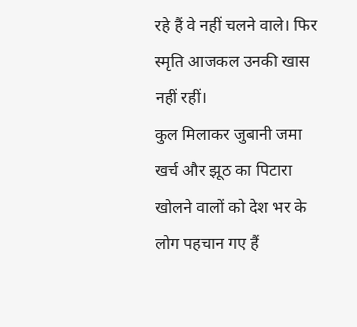रहे हैं वे नहीं चलने वाले। फिर स्मृति आजकल उनकी खास नहीं रहीं।
कुल मिलाकर जुबानी जमा खर्च और झूठ का पिटारा खोलने वालों को देश भर के लोग पहचान गए हैं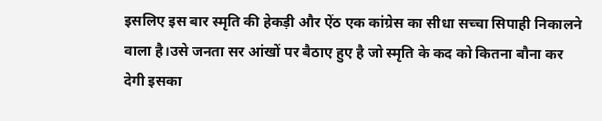इसलिए इस बार स्मृति की हेकड़ी और ऐंठ एक कांग्रेस का सीधा सच्चा सिपाही निकालने वाला है।उसे जनता सर आंखों पर बैठाए हुए है जो स्मृति के कद को कितना बौना कर देगी इसका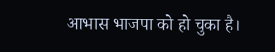आभास भाजपा को हो चुका है।